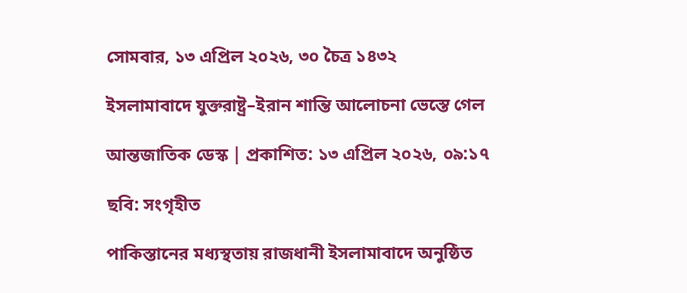সোমবার, ১৩ এপ্রিল ২০২৬, ৩০ চৈত্র ১৪৩২

ইসলামাবাদে যুক্তরাষ্ট্র–ইরান শান্তি আলোচনা ভেস্তে গেল

আন্তজাতিক ডেস্ক | প্রকাশিত: ১৩ এপ্রিল ২০২৬, ০৯:১৭

ছবি: সংগৃহীত

পাকিস্তানের মধ্যস্থতায় রাজধানী ইসলামাবাদে অনুষ্ঠিত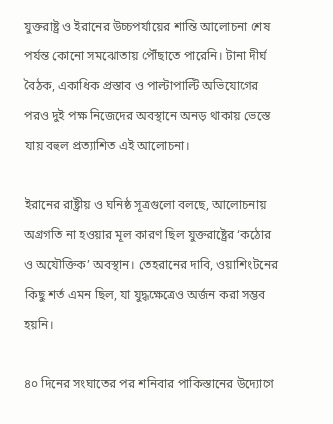যুক্তরাষ্ট্র ও ইরানের উচ্চপর্যায়ের শান্তি আলোচনা শেষ পর্যন্ত কোনো সমঝোতায় পৌঁছাতে পারেনি। টানা দীর্ঘ বৈঠক, একাধিক প্রস্তাব ও পাল্টাপাল্টি অভিযোগের পরও দুই পক্ষ নিজেদের অবস্থানে অনড় থাকায় ভেস্তে যায় বহুল প্রত্যাশিত এই আলোচনা।

ইরানের রাষ্ট্রীয় ও ঘনিষ্ঠ সূত্রগুলো বলছে, আলোচনায় অগ্রগতি না হওয়ার মূল কারণ ছিল যুক্তরাষ্ট্রের ‘কঠোর ও অযৌক্তিক’ অবস্থান। তেহরানের দাবি, ওয়াশিংটনের কিছু শর্ত এমন ছিল, যা যুদ্ধক্ষেত্রেও অর্জন করা সম্ভব হয়নি।

৪০ দিনের সংঘাতের পর শনিবার পাকিস্তানের উদ্যোগে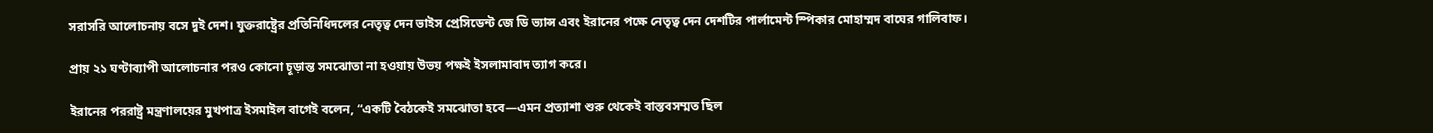সরাসরি আলোচনায় বসে দুই দেশ। যুক্তরাষ্ট্রের প্রতিনিধিদলের নেতৃত্ব দেন ভাইস প্রেসিডেন্ট জে ডি ভ্যান্স এবং ইরানের পক্ষে নেতৃত্ব দেন দেশটির পার্লামেন্ট স্পিকার মোহাম্মদ বাঘের গালিবাফ।

প্রায় ২১ ঘণ্টাব্যাপী আলোচনার পরও কোনো চূড়ান্ত সমঝোতা না হওয়ায় উভয় পক্ষই ইসলামাবাদ ত্যাগ করে।

ইরানের পররাষ্ট্র মন্ত্রণালয়ের মুখপাত্র ইসমাইল বাগেই বলেন, “একটি বৈঠকেই সমঝোতা হবে—এমন প্রত্যাশা শুরু থেকেই বাস্তবসম্মত ছিল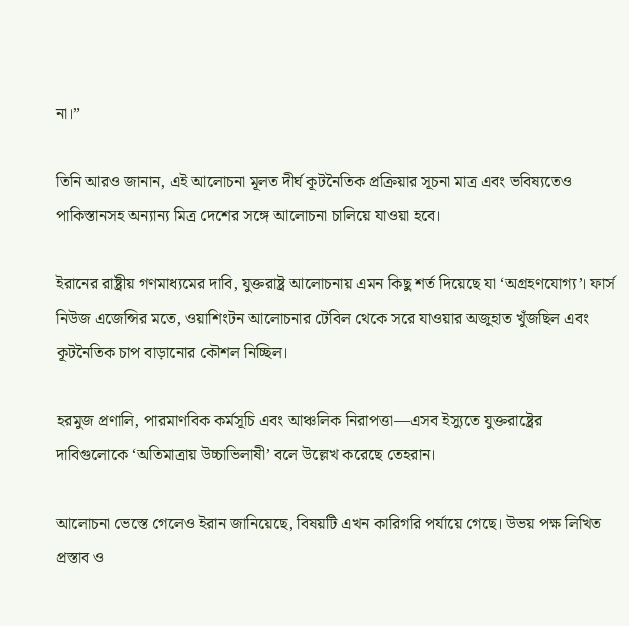না।”

তিনি আরও জানান, এই আলোচনা মূলত দীর্ঘ কূটনৈতিক প্রক্রিয়ার সূচনা মাত্র এবং ভবিষ্যতেও পাকিস্তানসহ অন্যান্য মিত্র দেশের সঙ্গে আলোচনা চালিয়ে যাওয়া হবে।

ইরানের রাষ্ট্রীয় গণমাধ্যমের দাবি, যুক্তরাষ্ট্র আলোচনায় এমন কিছু শর্ত দিয়েছে যা ‘অগ্রহণযোগ্য’। ফার্স নিউজ এজেন্সির মতে, ওয়াশিংটন আলোচনার টেবিল থেকে সরে যাওয়ার অজুহাত খুঁজছিল এবং কূটনৈতিক চাপ বাড়ানোর কৌশল নিচ্ছিল।

হরমুজ প্রণালি, পারমাণবিক কর্মসূচি এবং আঞ্চলিক নিরাপত্তা—এসব ইস্যুতে যুক্তরাষ্ট্রের দাবিগুলোকে ‘অতিমাত্রায় উচ্চাভিলাষী’ বলে উল্লেখ করেছে তেহরান।

আলোচনা ভেস্তে গেলেও ইরান জানিয়েছে, বিষয়টি এখন কারিগরি পর্যায়ে গেছে। উভয় পক্ষ লিখিত প্রস্তাব ও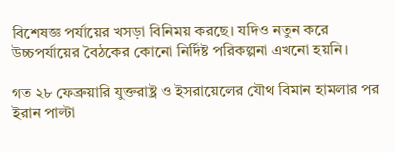বিশেষজ্ঞ পর্যায়ের খসড়া বিনিময় করছে। যদিও নতুন করে উচ্চপর্যায়ের বৈঠকের কোনো নির্দিষ্ট পরিকল্পনা এখনো হয়নি।

গত ২৮ ফেব্রুয়ারি যুক্তরাষ্ট্র ও ইসরায়েলের যৌথ বিমান হামলার পর ইরান পাল্টা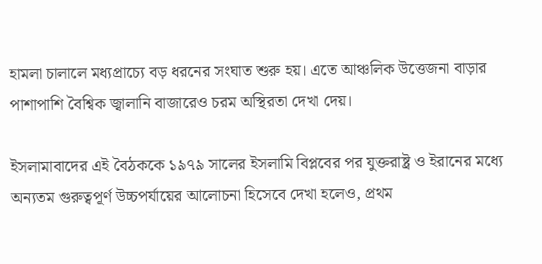হামলা চালালে মধ্যপ্রাচ্যে বড় ধরনের সংঘাত শুরু হয়। এতে আঞ্চলিক উত্তেজনা বাড়ার পাশাপাশি বৈশ্বিক জ্বালানি বাজারেও চরম অস্থিরতা দেখা দেয়।

ইসলামাবাদের এই বৈঠককে ১৯৭৯ সালের ইসলামি বিপ্লবের পর যুক্তরাষ্ট্র ও ইরানের মধ্যে অন্যতম গুরুত্বপূর্ণ উচ্চপর্যায়ের আলোচনা হিসেবে দেখা হলেও, প্রথম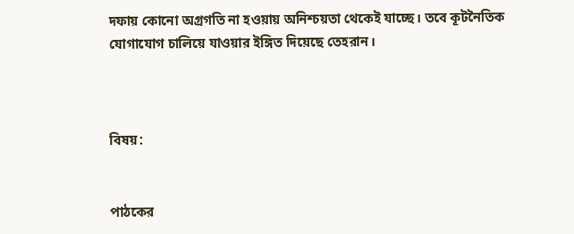দফায় কোনো অগ্রগতি না হওয়ায় অনিশ্চয়তা থেকেই যাচ্ছে। তবে কূটনৈতিক যোগাযোগ চালিয়ে যাওয়ার ইঙ্গিত দিয়েছে তেহরান।



বিষয়:


পাঠকের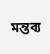মন্তব্য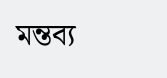মন্তব্য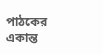পাঠকের একান্ত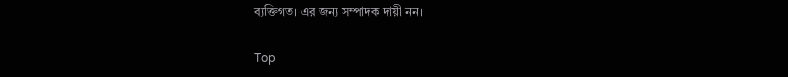ব্যক্তিগত। এর জন্য সম্পাদক দায়ী নন।

Top